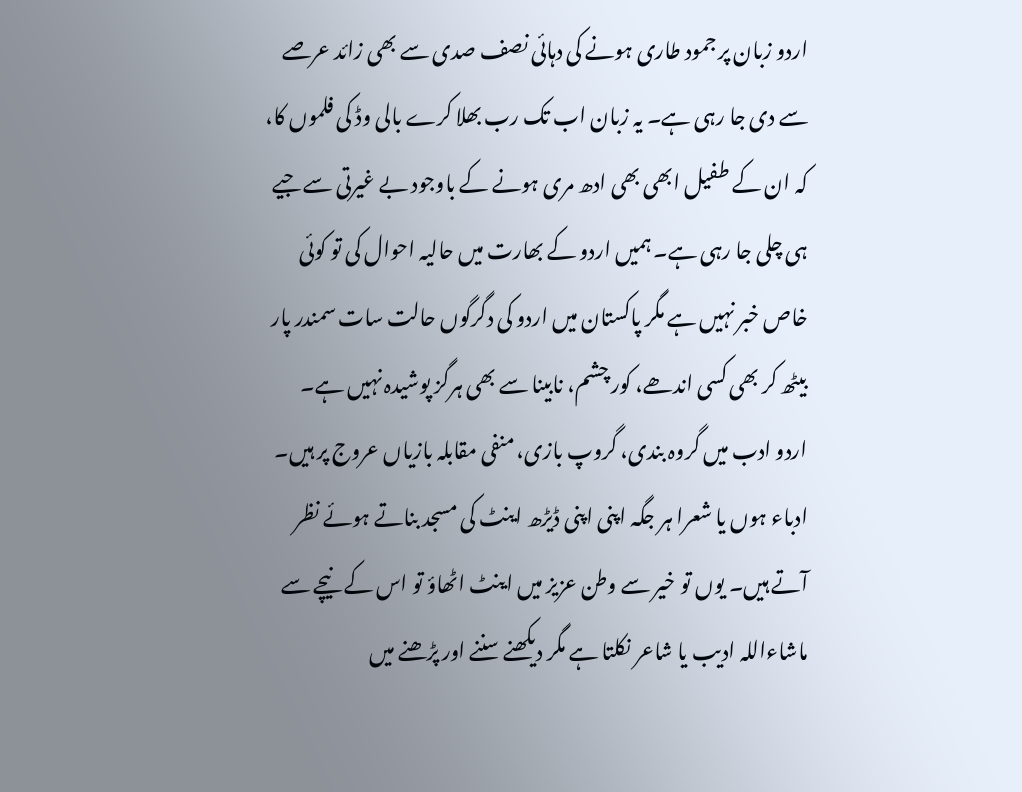اردو زبان پر جمود طاری ہونے کی دہائی نصف صدی سے بھی زائد عرصے سے دی جا رہی ہے۔ یہ زبان اب تک رب بھلا کرے بالی وڈ کی فلموں کا، کہ ان کے طفیل ابھی بھی ادھ مری ہونے کے باوجود بے غیرتی سے جیے ہی چلی جا رہی ہے۔ ہمیں اردو کے بھارت میں حالیہ احوال کی تو کوئی خاص خبر نہیں ہے مگر پاکستان میں اردو کی دگرگوں حالت سات سمندر پار بیٹھ کر بھی کسی اندھے، کور چشم، نابینا سے بھی ہرگز پوشیدہ نہیں ہے۔
اردو ادب میں گروہ بندی، گروپ بازی، منفی مقابلہ بازیاں عروج پر ہیں۔ ادباء ہوں یا شعرا ہر جگہ اپنی اپنی ڈیڑھ اینٹ کی مسجد بناتے ہوئے نظر آتے ہیں۔ یوں تو خیر سے وطن عزیز میں اینٹ اٹھاؤ تو اس کے نیچے سے ماشاءاللہ ادیب یا شاعر نکلتا ہے مگر دیکھنے سننے اور پڑھنے میں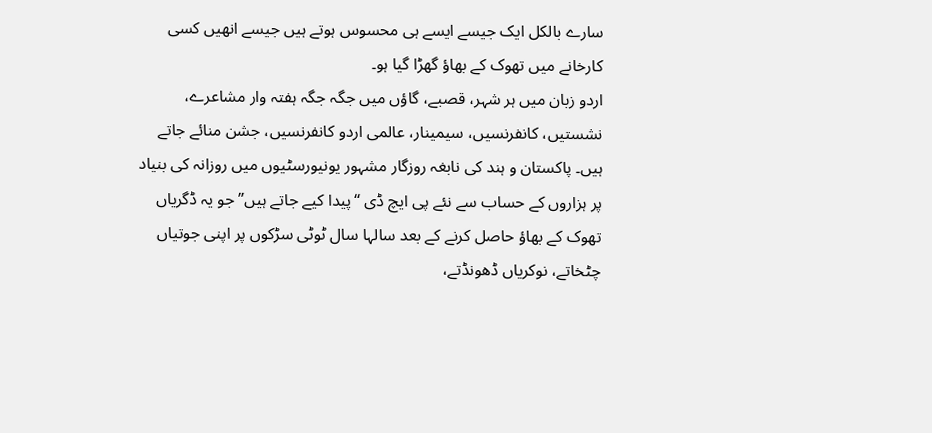سارے بالکل ایک جیسے ایسے ہی محسوس ہوتے ہیں جیسے انھیں کسی کارخانے میں تھوک کے بھاؤ گھڑا گیا ہو۔
اردو زبان میں ہر شہر، قصبے، گاؤں میں جگہ جگہ ہفتہ وار مشاعرے، نشستیں، کانفرنسیں، سیمینار، عالمی اردو کانفرنسیں، جشن منائے جاتے ہیں۔ پاکستان و ہند کی نابغہ روزگار مشہور یونیورسٹیوں میں روزانہ کی بنیاد پر ہزاروں کے حساب سے نئے پی ایچ ڈی “پیدا کیے جاتے ہیں” جو یہ ڈگریاں تھوک کے بھاؤ حاصل کرنے کے بعد سالہا سال ٹوٹی سڑکوں پر اپنی جوتیاں چٹخاتے، نوکریاں ڈھونڈتے،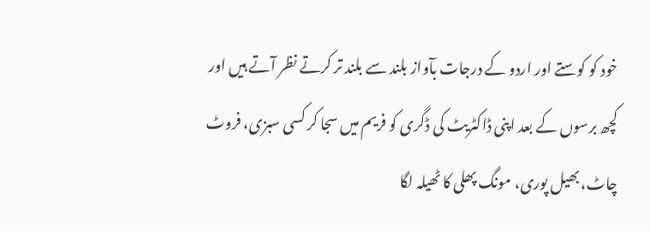خود کو کوستے اور اردو کے درجات بآواز بلند سے بلند تر کرتے نظر آتے ہیں اور کچھ برسوں کے بعد اپنی ڈاکٹریٹ کی ڈگری کو فریم میں سجا کر کسی سبزی، فروٹ چاٹ، بھیل پوری، مونگ پھلی کا ٹھیلہ لگا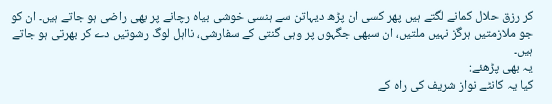کر رزق حلال کمانے لگتے ہیں پھر کسی ان پڑھ دیہاتن سے ہنسی خوشی بیاہ رچانے پر بھی راضی ہو جاتے ہیں۔ ان کو جو ملازمتیں ہرگز نہیں ملتیں، ان سبھی جگہوں پر وہی گنتی کے سفارشی، نااہل لوگ رشوتیں دے کر بھرتی ہو جاتے ہیں۔
یہ بھی پڑھئے:
کیا یہ کانٹے نواز شریف کی راہ کے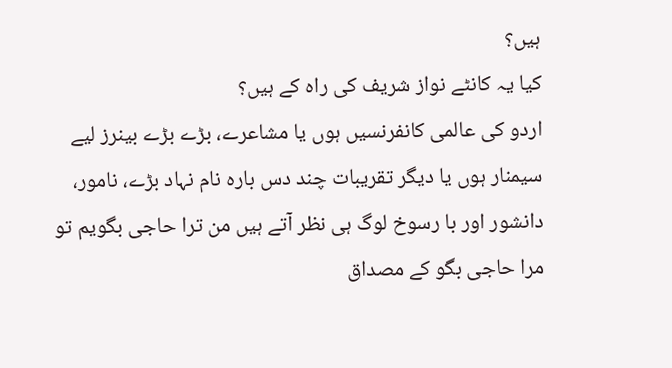ہیں؟
کیا یہ کانٹے نواز شریف کی راہ کے ہیں؟
اردو کی عالمی کانفرنسیں ہوں یا مشاعرے، بڑے بڑے بینرز لیے سیمنار ہوں یا دیگر تقریبات چند دس بارہ نام نہاد بڑے، نامور، دانشور اور با رسوخ لوگ ہی نظر آتے ہیں من ترا حاجی بگویم تو مرا حاجی بگو کے مصداق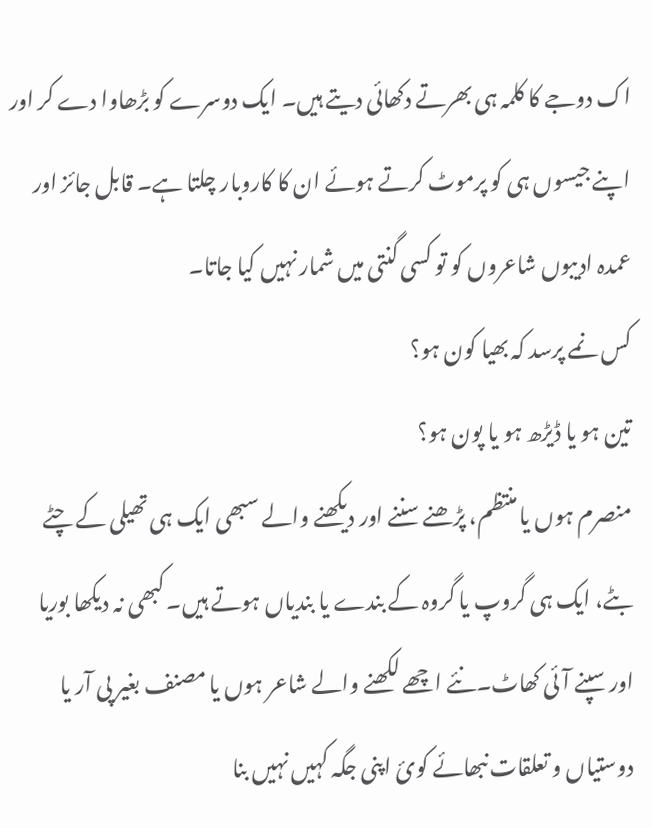اک دوجے کا کلمہ ہی بھرتے دکھائی دیتے ہیں۔ ایک دوسرے کو بڑھاوا دے کر اور اپنے جیسوں ہی کو پرموٹ کرتے ہوئے ان کا کاروبار چلتا ہے۔ قابل جائز اور عمدہ ادیبوں شاعروں کو تو کسی گنتی میں شمار نہیں کیا جاتا۔
کس نمے پرسد کہ بھیا کون ہو؟
تین ہو یا ڈیڑھ ہو یا پون ہو؟
منصرم ہوں یا منتظم، پڑھنے سننے اور دیکھنے والے سبھی ایک ہی تھیلی کے چٹے بٹے، ایک ہی گروپ یا گروہ کے بندے یا بندیاں ہوتے ہیں۔ کبھی نہ دیکھا بوریا اور سپنے آئی کھاٹ۔نئے اچھے لکھنے والے شاعر ہوں یا مصنف بغیر پی آر یا دوستیاں و تعلقات نبھائے کوئ اپنی جگہ کہیں نہیں بنا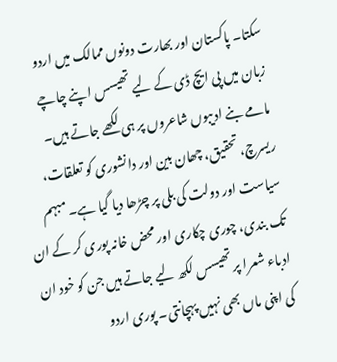سکتا۔ پاکستان اور بھارت دونوں ممالک میں اردو زبان میں پی ایچ ڈی کے لیے تھیسس اپنے چاچے مامے بنے ادیبوں شاعروں پر ہی لکھے جاتے ہیں۔ ریسرچ، تحقیق، چھان بین اور دانشوری کو تعلقات، سیاست اور دولت کی بلی پر چڑھا دیا گیا ہے۔ مبہم تک بندی، چوری چکاری اور محض خانہ پوری کر کے ان ادباء شعرا پر تھیسس لکھ لیے جاتے ہیں جن کو خود ان کی اپنی ماں بھی نہیں پہچانتی۔ پوری اردو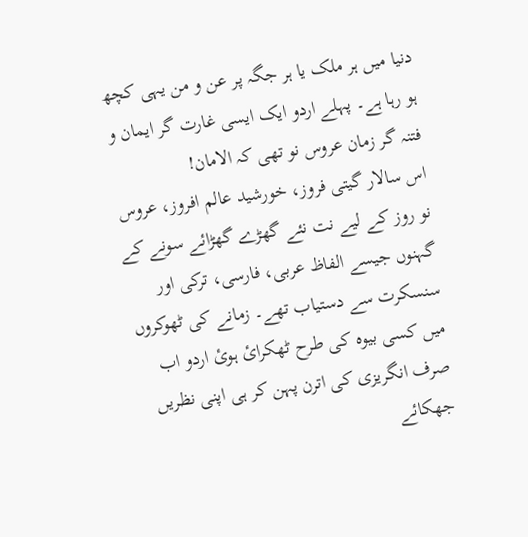دنیا میں ہر ملک یا ہر جگہ پر عن و من یہی کچھ ہو رہا ہے۔ پہلے اردو ایک ایسی غارت گر ایمان و فتنہ گر زمان عروس نو تھی کہ الامان!
اس سالار گیتی فروز، خورشید عالم افروز، عروس نو روز کے لیے نت نئے گھڑے گھڑائے سونے کے گہنوں جیسے الفاظ عربی، فارسی، ترکی اور سنسکرت سے دستیاب تھے۔ زمانے کی ٹھوکروں میں کسی بیوہ کی طرح ٹھکرائ ہوئ اردو اب صرف انگریزی کی اترن پہن کر ہی اپنی نظریں جھکائے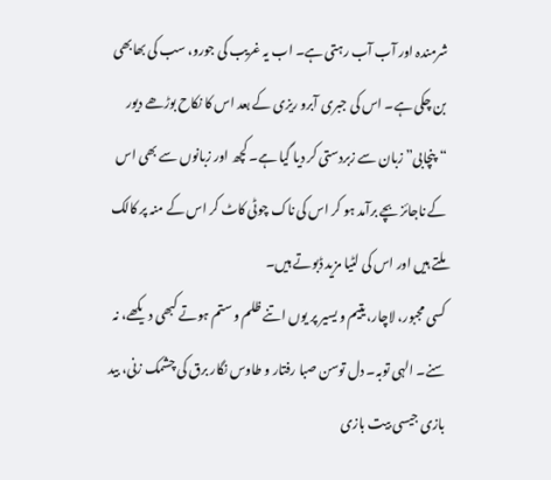شرمندہ اور آب آب رہتی ہے۔ اب یہ غریب کی جورو، سب کی بھابھی بن چکی ہے۔ اس کی جبری آبرو ریزی کے بعد اس کا نکاح بوڑھے دیور “پنچابی” زبان سے زبردستی کر دیا گیا ہے۔ کچھ اور زبانوں سے بھی اس کے ناجائز بچے برآمد ہو کر اس کی ناک چوٹی کاٹ کر اس کے منہ پر کالک ملتے ہیں اور اس کی لٹیا مزید ڈبوتے ہیں۔
کسی مجبور، لاچار، یتیم و یسیر پر یوں اتنے ظلم و ستم ہوتے کبھی دیکھے، نہ سنے۔ الہی توبہ۔ دل توسن صبا رفتار و طاوس نگار برق کی چشمک زنی، بید بازی جیسی بیت بازی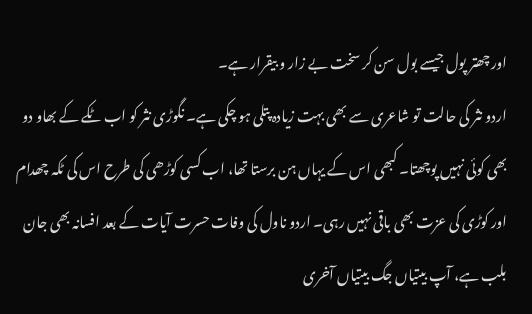اور چھتر پول جیسے بول سن کر سخت بے زار و بیقرار ہے۔
اردو نثر کی حالت تو شاعری سے بھی بہت زیادہ پتلی ہو چکی ہے۔ نگوڑی نثر کو اب ٹکے کے بھاو دو بھی کوئی نہیں پوچھتا۔ کبھی اس کے یہاں ہن برستا تھا، اب کسی کوڑھی کی طرح اس کی ٹکہ چھدام اور کوڑی کی عزت بھی باقی نہیں رہی۔ اردو ناول کی وفات حسرت آیات کے بعد افسانہ بھی جان بلب ہے، آپ بیتیاں جگ بیتیاں آخری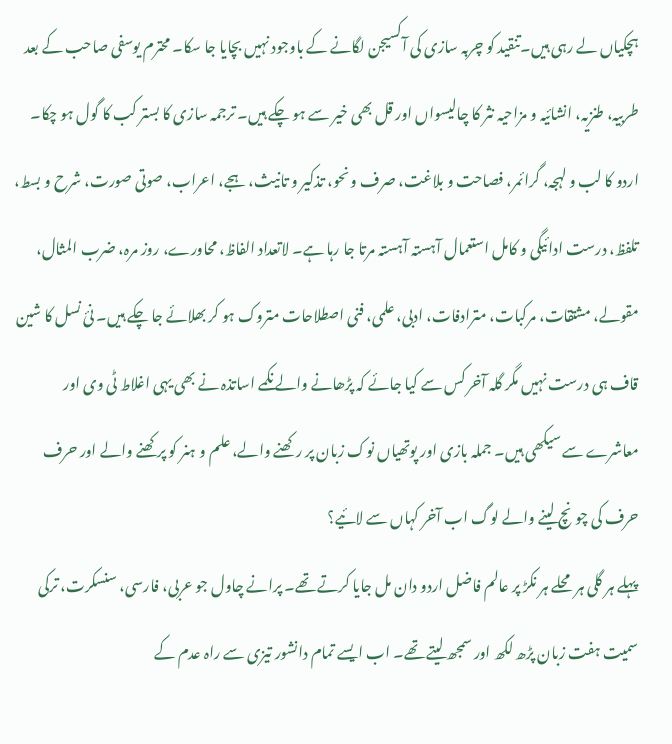ہچکیاں لے رہی ہیں۔تنقید کو چربہ سازی کی آکسیجن لگانے کے باوجود نہیں بچایا جا سکا۔ محترم یوسفی صاحب کے بعد طربیہ، طنزیہ، انشائیہ و مزاحیہ نثر کا چالیسواں اور قل بھی خیر سے ہو چکے ہیں۔ ترجمہ سازی کا بستر کب کا گول ہو چکا۔ اردو کا لب و لہجہ، گرائمر، فصاحت و بلاغت، صرف و نحو، تذکیر و تانیث، ہجے، اعراب، صوتی صورت، شرح و بسط، تلفظ، درست ادائیگی و کامل استعمال آہستہ آہستہ مرتا جا رہا ہے۔ لاتعداد الفاظ، محاورے، روز مرہ، ضرب المثال، مقولے، مشتقات، مرکبات، مترادفات، ادبی، علمی، فنی اصطلاحات متروک ہو کر بھلائے جا چکے ہیں۔ نئ نسل کا شین قاف ہی درست نہیں مگر گلہ آخر کس سے کیا جائے کہ پڑھانے والے نکمے اساتذہ نے بھی یہی اغلاط ٹی وی اور معاشرے سے سیکھی ہیں۔ جملہ بازی اور پوتھیاں نوک زبان پر رکھنے والے، علم و ہنر کو پرکھنے والے اور حرف حرف کی چونچ لینے والے لوگ اب آخر کہاں سے لائیے؟
پہلے ہر گلی ہر محلے ہر نکڑ پر عالم فاضل اردو دان مل جایا کرتے تھے۔ پرانے چاول جو عربی، فارسی، سنسکرت، ترکی سمیت ہفت زبان پڑھ لکھ اور سمجھ لیتے تھے۔ اب ایسے تمام دانشور تیزی سے راہ عدم کے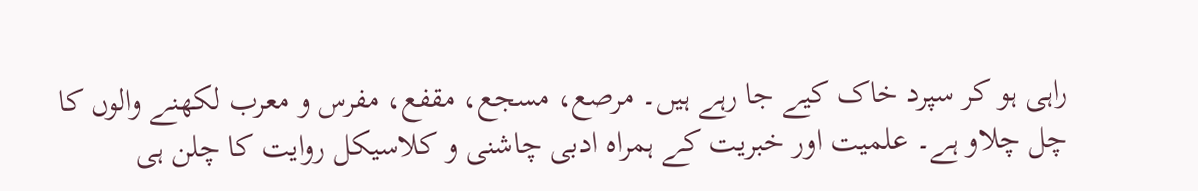راہی ہو کر سپرد خاک کیے جا رہے ہیں۔ مرصع، مسجع، مقفع، مفرس و معرب لکھنے والوں کا چل چلاو ہے۔ علمیت اور خبریت کے ہمراہ ادبی چاشنی و کلاسیکل روایت کا چلن ہی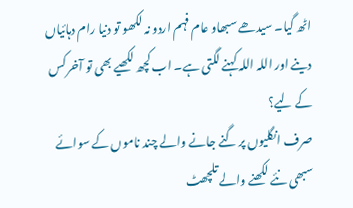اٹھ گیا۔ سیدھے سبھاو عام فہم اردو نہ لکھو تو دنیا رام دہائیاں دینے اور اللہ اللہ کہنے لگتی ہے۔ اب کچھ لکھیے بھی تو آخر کس کے لیے؟
صرف انگلیوں پر گنے جانے والے چند ناموں کے سوائے سبھی نئے لکھنے والے تلچھٹ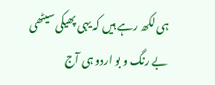ہی لکھ رہے ہیں کہ یہی پھیکی سیٹھی بے رنگ و بو اردو ہی آج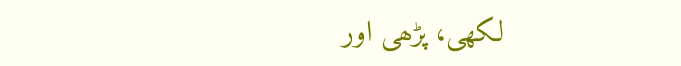لکھی، پڑھی اور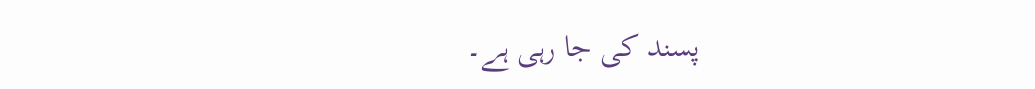پسند کی جا رہی ہے۔